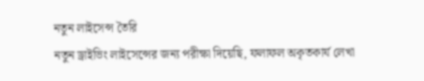নতুন লাইসেন্স তৈরি
নতুন ড্রাইভিং লাইসেন্সের জন্য পরীক্ষা দিয়েছি, ফলাফল অকৃতকার্য লেখা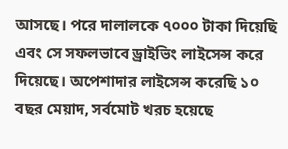আসছে। পরে দালালকে ৭০০০ টাকা দিয়েছি এবং সে সফলভাবে ড্রাইভিং লাইসেন্স করে দিয়েছে। অপেশাদার লাইসেন্স করেছি ১০ বছর মেয়াদ, সর্বমোট খরচ হয়েছে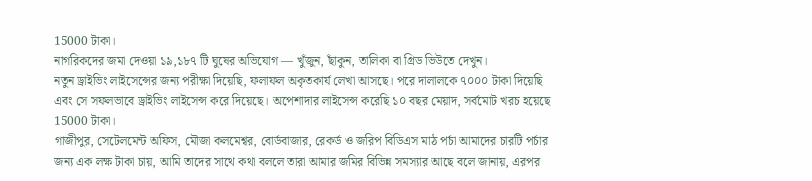15000 টাকা।
নাগরিকদের জমা দেওয়া ১৯,১৮৭ টি ঘুষের অভিযোগ — খুঁজুন, ছাঁকুন, তালিকা বা গ্রিড ভিউতে দেখুন।
নতুন ড্রাইভিং লাইসেন্সের জন্য পরীক্ষা দিয়েছি, ফলাফল অকৃতকার্য লেখা আসছে। পরে দালালকে ৭০০০ টাকা দিয়েছি এবং সে সফলভাবে ড্রাইভিং লাইসেন্স করে দিয়েছে। অপেশাদার লাইসেন্স করেছি ১০ বছর মেয়াদ, সর্বমোট খরচ হয়েছে 15000 টাকা।
গাজীপুর, সেটেলমেন্ট অফিস, মৌজা কলমেশ্বর, বোর্ডবাজার, রেকর্ড ও জরিপ বিডিএস মাঠ পর্চা আমাদের চারটি পর্চার জন্য এক লক্ষ টাকা চায়, আমি তাদের সাথে কথা বললে তারা আমার জমির বিভিন্ন সমস্যার আছে বলে জানায়, এরপর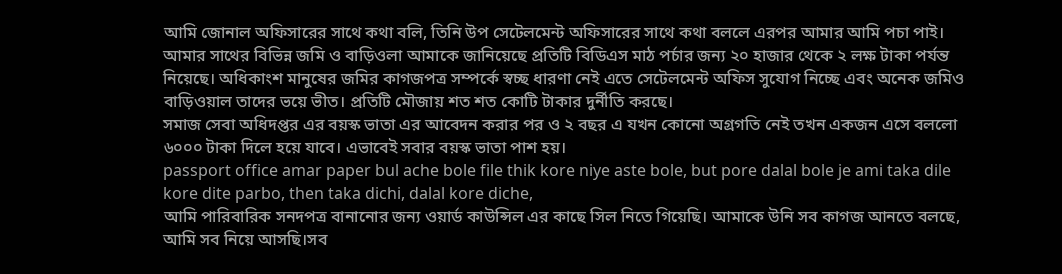আমি জোনাল অফিসারের সাথে কথা বলি, তিনি উপ সেটেলমেন্ট অফিসারের সাথে কথা বললে এরপর আমার আমি পচা পাই। আমার সাথের বিভিন্ন জমি ও বাড়িওলা আমাকে জানিয়েছে প্রতিটি বিডিএস মাঠ পর্চার জন্য ২০ হাজার থেকে ২ লক্ষ টাকা পর্যন্ত নিয়েছে। অধিকাংশ মানুষের জমির কাগজপত্র সম্পর্কে স্বচ্ছ ধারণা নেই এতে সেটেলমেন্ট অফিস সুযোগ নিচ্ছে এবং অনেক জমিও বাড়িওয়াল তাদের ভয়ে ভীত। প্রতিটি মৌজায় শত শত কোটি টাকার দুর্নীতি করছে।
সমাজ সেবা অধিদপ্তর এর বয়স্ক ভাতা এর আবেদন করার পর ও ২ বছর এ যখন কোনো অগ্রগতি নেই তখন একজন এসে বললো ৬০০০ টাকা দিলে হয়ে যাবে। এভাবেই সবার বয়স্ক ভাতা পাশ হয়।
passport office amar paper bul ache bole file thik kore niye aste bole, but pore dalal bole je ami taka dile kore dite parbo, then taka dichi, dalal kore diche,
আমি পারিবারিক সনদপত্র বানানোর জন্য ওয়ার্ড কাউন্সিল এর কাছে সিল নিতে গিয়েছি। আমাকে উনি সব কাগজ আনতে বলছে, আমি সব নিয়ে আসছি।সব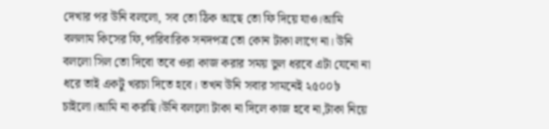দেখার পর উনি বললো, সব তো ঠিক আছে তো ফি দিয়ে যাও।আমি বললাম কিসের ফি,পারিবারিক সনদপত্র তো কোন টাকা লাগে না। উনি বললো সিল তো দিবো তবে ওরা কাজ করার সময় ভুল ধরবে এটা যেনো না ধরে তাই একটু খরচা দিতে হবে। তখন উনি সবার সামনেই ২৫০০৳ চাইলো।আমি না করছি।উনি বললো টাকা না দিলে কাজ হবে না,টাকা নিয়ে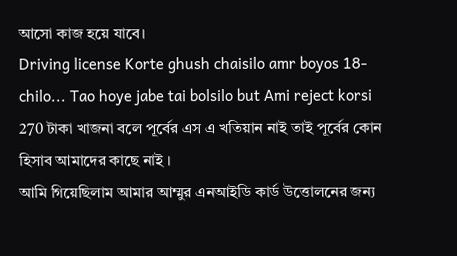আসো কাজ হয়ে যাবে।
Driving license Korte ghush chaisilo amr boyos 18- chilo... Tao hoye jabe tai bolsilo but Ami reject korsi
270 টাকা খাজনা বলে পূর্বের এস এ খতিয়ান নাই তাই পূর্বের কোন হিসাব আমাদের কাছে নাই ।
আমি গিয়েছিলাম আমার আম্মুর এনআইডি কার্ড উত্তোলনের জন্য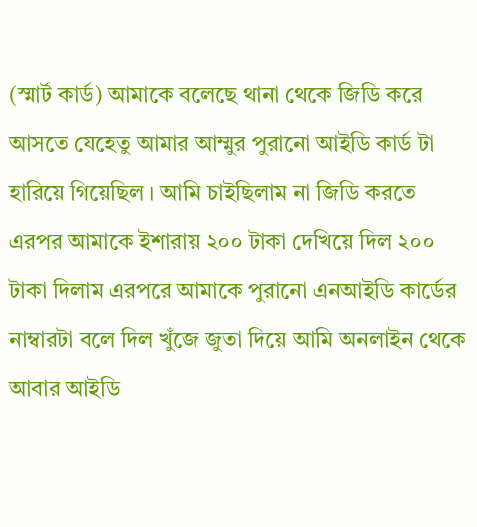(স্মার্ট কার্ড) আমাকে বলেছে থানা থেকে জিডি করে আসতে যেহেতু আমার আম্মুর পুরানো আইডি কার্ড টা হারিয়ে গিয়েছিল । আমি চাইছিলাম না জিডি করতে এরপর আমাকে ইশারায় ২০০ টাকা দেখিয়ে দিল ২০০ টাকা দিলাম এরপরে আমাকে পুরানো এনআইডি কার্ডের নাম্বারটা বলে দিল খুঁজে জুতা দিয়ে আমি অনলাইন থেকে আবার আইডি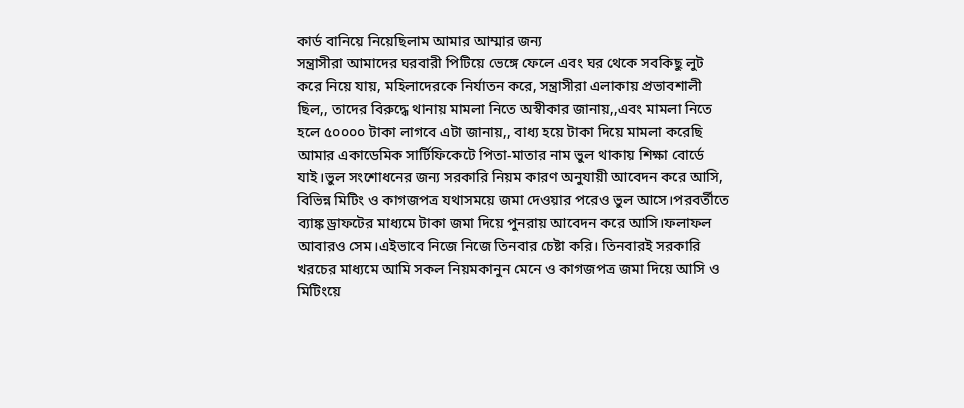কার্ড বানিয়ে নিয়েছিলাম আমার আম্মার জন্য
সন্ত্রাসীরা আমাদের ঘরবারী পিটিয়ে ভেঙ্গে ফেলে এবং ঘর থেকে সবকিছু লুট করে নিয়ে যায়, মহিলাদেরকে নির্যাতন করে, সন্ত্রাসীরা এলাকায় প্রভাবশালী ছিল,, তাদের বিরুদ্ধে থানায় মামলা নিতে অস্বীকার জানায়,,এবং মামলা নিতে হলে ৫০০০০ টাকা লাগবে এটা জানায়,, বাধ্য হয়ে টাকা দিয়ে মামলা করেছি
আমার একাডেমিক সার্টিফিকেটে পিতা-মাতার নাম ভুল থাকায় শিক্ষা বোর্ডে যাই।ভুল সংশোধনের জন্য সরকারি নিয়ম কারণ অনুযায়ী আবেদন করে আসি, বিভিন্ন মিটিং ও কাগজপত্র যথাসময়ে জমা দেওয়ার পরেও ভুল আসে।পরবর্তীতে ব্যাঙ্ক ড্রাফটের মাধ্যমে টাকা জমা দিয়ে পুনরায় আবেদন করে আসি।ফলাফল আবারও সেম।এইভাবে নিজে নিজে তিনবার চেষ্টা করি। তিনবারই সরকারি খরচের মাধ্যমে আমি সকল নিয়মকানুন মেনে ও কাগজপত্র জমা দিয়ে আসি ও মিটিংয়ে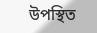উপস্থিত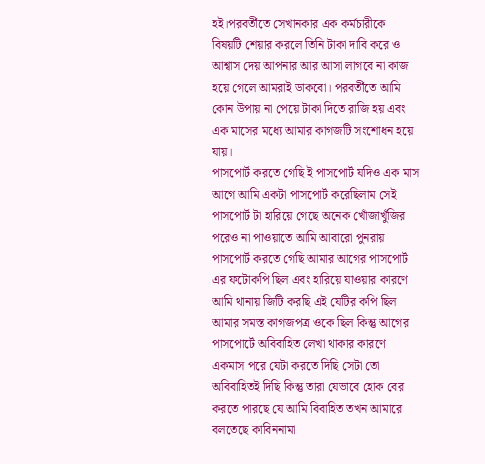হই।পরবর্তীতে সেখানকার এক কর্মচারীকে বিষয়টি শেয়ার করলে তিনি টাকা দাবি করে ও আশ্বাস দেয় আপনার আর আসা লাগবে না কাজ হয়ে গেলে আমরাই ডাকবো। পরবর্তীতে আমি কোন উপায় না পেয়ে টাকা দিতে রাজি হয় এবং এক মাসের মধ্যে আমার কাগজটি সংশোধন হয়ে যায়।
পাসপোর্ট করতে গেছি ই পাসপোর্ট যদিও এক মাস আগে আমি একটা পাসপোর্ট করেছিলাম সেই পাসপোর্ট টা হারিয়ে গেছে অনেক খোঁজাখুঁজির পরেও না পাওয়াতে আমি আবারো পুনরায় পাসপোর্ট করতে গেছি আমার আগের পাসপোর্ট এর ফটোকপি ছিল এবং হারিয়ে যাওয়ার কারণে আমি থানায় জিটি করছি এই যেটির কপি ছিল আমার সমস্ত কাগজপত্র ওকে ছিল কিন্তু আগের পাসপোর্টে অবিবাহিত লেখা থাকার কারণে একমাস পরে যেটা করতে দিছি সেটা তো অবিবাহিতই দিছি কিন্তু তারা যেভাবে হোক বের করতে পারছে যে আমি বিবাহিত তখন আমারে বলতেছে কাবিননামা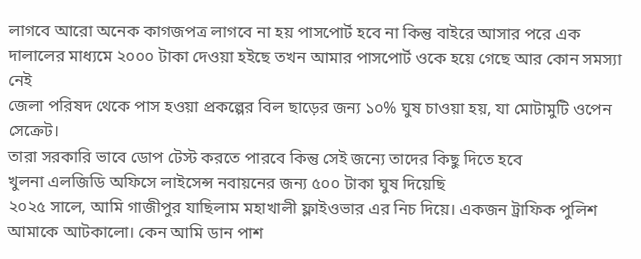লাগবে আরো অনেক কাগজপত্র লাগবে না হয় পাসপোর্ট হবে না কিন্তু বাইরে আসার পরে এক দালালের মাধ্যমে ২০০০ টাকা দেওয়া হইছে তখন আমার পাসপোর্ট ওকে হয়ে গেছে আর কোন সমস্যা নেই
জেলা পরিষদ থেকে পাস হওয়া প্রকল্পের বিল ছাড়ের জন্য ১০% ঘুষ চাওয়া হয়, যা মোটামুটি ওপেন সেক্রেট।
তারা সরকারি ভাবে ডোপ টেস্ট করতে পারবে কিন্তু সেই জন্যে তাদের কিছু দিতে হবে
খুলনা এলজিডি অফিসে লাইসেন্স নবায়নের জন্য ৫০০ টাকা ঘুষ দিয়েছি
২০২৫ সালে, আমি গাজীপুর যাছিলাম মহাখালী ফ্লাইওভার এর নিচ দিয়ে। একজন ট্রাফিক পুলিশ আমাকে আটকালো। কেন আমি ডান পাশ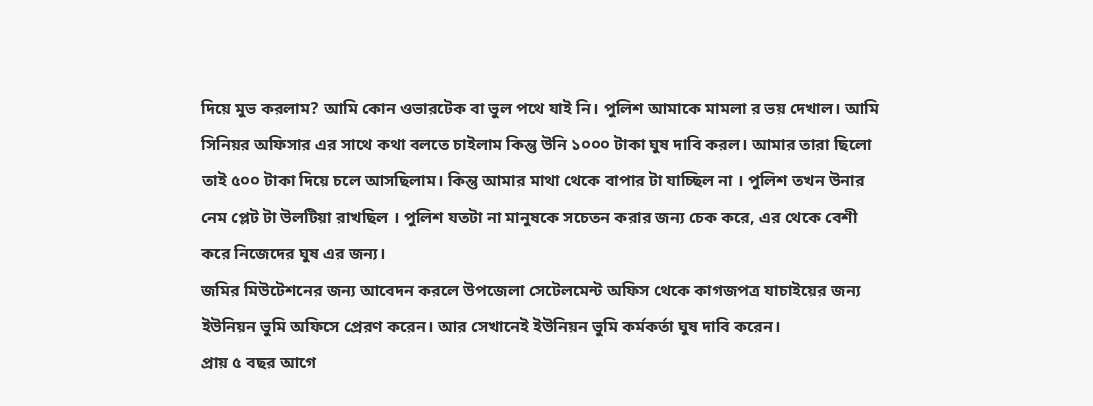দিয়ে মুভ করলাম? আমি কোন ওভারটেক বা ভুল পথে যাই নি। পুলিশ আমাকে মামলা র ভয় দেখাল। আমি সিনিয়র অফিসার এর সাথে কথা বলতে চাইলাম কিন্তু উনি ১০০০ টাকা ঘুষ দাবি করল। আমার তারা ছিলো তাই ৫০০ টাকা দিয়ে চলে আসছিলাম। কিন্তু আমার মাথা থেকে বাপার টা যাচ্ছিল না । পুলিশ তখন উনার নেম প্লেট টা উলটিয়া রাখছিল । পুলিশ যতটা না মানুষকে সচেতন করার জন্য চেক করে, এর থেকে বেশী করে নিজেদের ঘুষ এর জন্য।
জমির মিউটেশনের জন্য আবেদন করলে উপজেলা সেটেলমেন্ট অফিস থেকে কাগজপত্র যাচাইয়ের জন্য ইউনিয়ন ভুমি অফিসে প্রেরণ করেন। আর সেখানেই ইউনিয়ন ভুমি কর্মকর্তা ঘুষ দাবি করেন।
প্রায় ৫ বছর আগে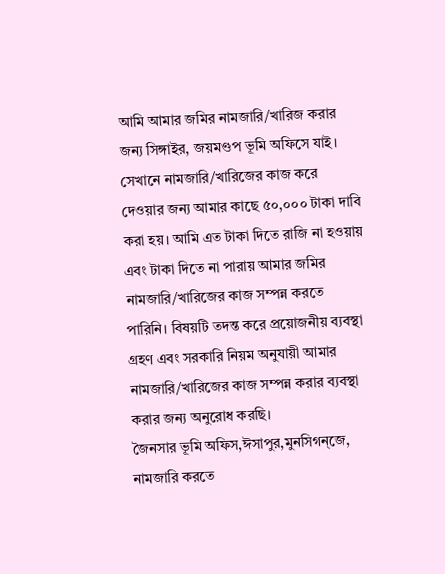আমি আমার জমির নামজারি/খারিজ করার জন্য সিঙ্গাইর, জয়মণ্ডপ ভূমি অফিসে যাই। সেখানে নামজারি/খারিজের কাজ করে দেওয়ার জন্য আমার কাছে ৫০,০০০ টাকা দাবি করা হয়। আমি এত টাকা দিতে রাজি না হওয়ায় এবং টাকা দিতে না পারায় আমার জমির নামজারি/খারিজের কাজ সম্পন্ন করতে পারিনি। বিষয়টি তদন্ত করে প্রয়োজনীয় ব্যবস্থা গ্রহণ এবং সরকারি নিয়ম অনুযায়ী আমার নামজারি/খারিজের কাজ সম্পন্ন করার ব্যবস্থা করার জন্য অনুরোধ করছি।
জৈনসার ভূমি অফিস,ঈসাপুর,মুনসিগন্জে, নামজারি করতে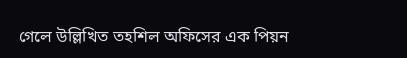গেলে উল্লিখিত তহশিল অফিসের এক পিয়ন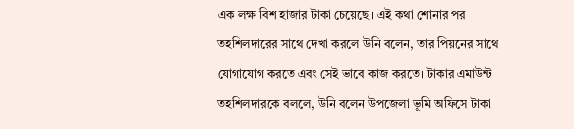এক লক্ষ বিশ হাজার টাকা চেয়েছে। এই কথা শোনার পর তহশিলদারের সাথে দেখা করলে উনি বলেন, তার পিয়নের সাথে যোগাযোগ করতে এবং সেই ভাবে কাজ করতে। টাকার এমাউন্ট তহশিলদারকে বললে, উনি বলেন উপজেলা ভূমি অফিসে টাকা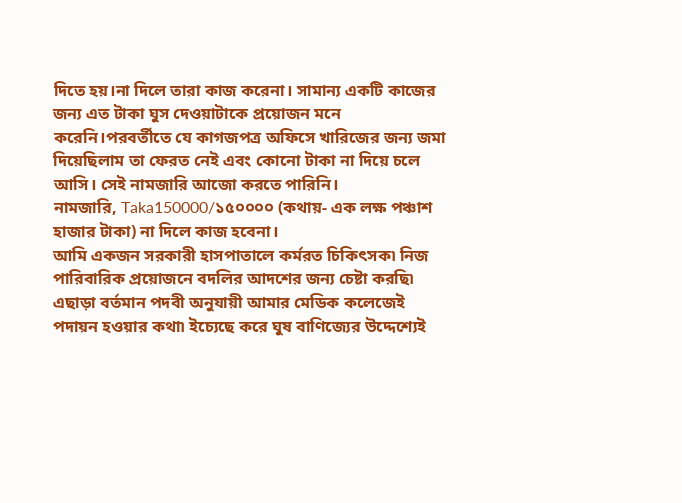দিতে হয়।না দিলে তারা কাজ করেনা। সামান্য একটি কাজের জন্য এত টাকা ঘুস দেওয়াটাকে প্রয়োজন মনে করেনি।পরবর্তীতে যে কাগজপত্র অফিসে খারিজের জন্য জমা দিয়েছিলাম তা ফেরত নেই এবং কোনো টাকা না দিয়ে চলে আসি। সেই নামজারি আজো করতে পারিনি।
নামজারি, Taka150000/১৫০০০০ (কথায়- এক লক্ষ পঞ্চাশ হাজার টাকা) না দিলে কাজ হবেনা।
আমি একজন সরকারী হাসপাতালে কর্মরত চিকিৎসক৷ নিজ পারিবারিক প্রয়োজনে বদলির আদশের জন্য চেষ্টা করছি৷ এছাড়া বর্তমান পদবী অনুযায়ী আমার মেডিক কলেজেই পদায়ন হওয়ার কথা৷ ইচ্যেছে করে ঘুষ বাণিজ্যের উদ্দেশ্যেই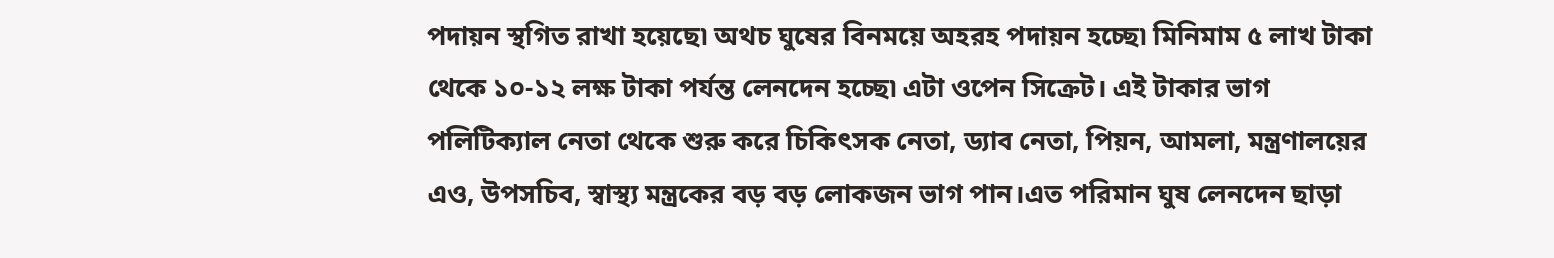পদায়ন স্থগিত রাখা হয়েছে৷ অথচ ঘুষের বিনময়ে অহরহ পদায়ন হচ্ছে৷ মিনিমাম ৫ লাখ টাকা থেকে ১০-১২ লক্ষ টাকা পর্যন্ত লেনদেন হচ্ছে৷ এটা ওপেন সিক্রেট। এই টাকার ভাগ পলিটিক্যাল নেতা থেকে শুরু করে চিকিৎসক নেতা, ড্যাব নেতা, পিয়ন, আমলা, মন্ত্রণালয়ের এও, উপসচিব, স্বাস্থ্য মন্ত্রকের বড় বড় লোকজন ভাগ পান।এত পরিমান ঘুষ লেনদেন ছাড়া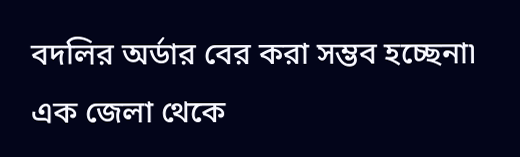বদলির অর্ডার বের করা সম্ভব হচ্ছেনা৷ এক জেলা থেকে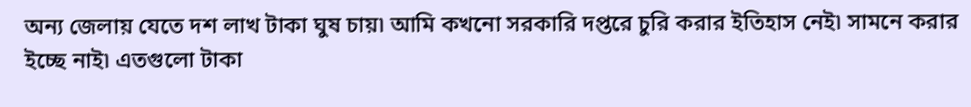অন্য জেলায় যেতে দশ লাখ টাকা ঘুষ চায়৷ আমি কখনো সরকারি দপ্তরে চুরি করার ইতিহাস নেই৷ সামনে করার ইচ্ছে নাই৷ এতগুলো টাকা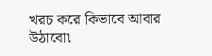খরচ করে কিভাবে আবার উঠাবো৷